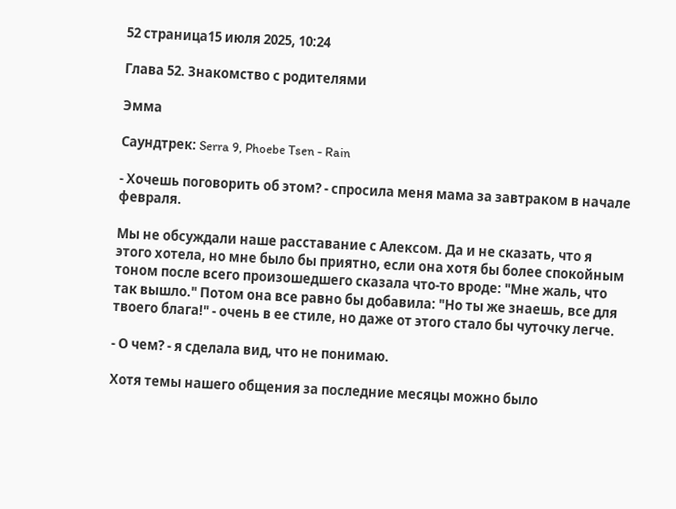52 страница15 июля 2025, 10:24

Глава 52. Знакомство с родителями

Эмма

Саундтрек: Serra 9, Phoebe Tsen - Rain

- Хочешь поговорить об этом? - спросила меня мама за завтраком в начале февраля.

Мы не обсуждали наше расставание с Алексом. Да и не сказать, что я этого хотела, но мне было бы приятно, если она хотя бы более спокойным тоном после всего произошедшего сказала что-то вроде: "Мне жаль, что так вышло." Потом она все равно бы добавила: "Но ты же знаешь, все для твоего блага!" - очень в ее стиле, но даже от этого стало бы чуточку легче.

- О чем? - я сделала вид, что не понимаю.

Хотя темы нашего общения за последние месяцы можно было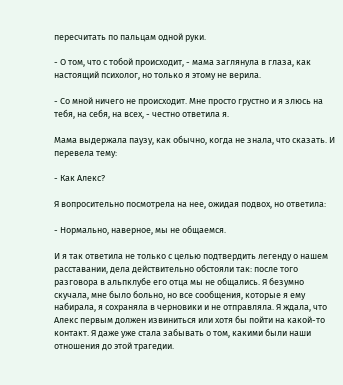пересчитать по пальцам одной руки.

- О том, что с тобой происходит, - мама заглянула в глаза, как настоящий психолог, но только я этому не верила.

- Со мной ничего не происходит. Мне просто грустно и я злюсь на тебя, на себя, на всех, - честно ответила я.

Мама выдержала паузу, как обычно, когда не знала, что сказать. И перевела тему:

- Как Алекс?

Я вопросительно посмотрела на нее, ожидая подвох, но ответила:

- Нормально, наверное, мы не общаемся.

И я так ответила не только с целью подтвердить легенду о нашем расставании, дела действительно обстояли так: после того разговора в альпклубе его отца мы не общались. Я безумно скучала, мне было больно, но все сообщения, которые я ему набирала, я сохраняла в черновики и не отправляла. Я ждала, что Алекс первым должен извиниться или хотя бы пойти на какой-то контакт. Я даже уже стала забывать о том, какими были наши отношения до этой трагедии.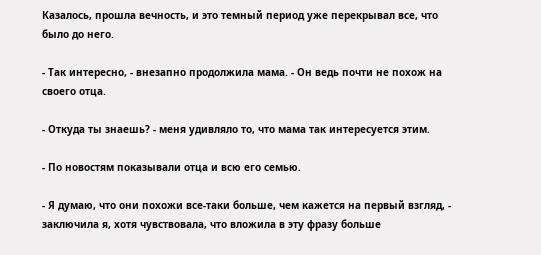Казалось, прошла вечность, и это темный период уже перекрывал все, что было до него.

- Так интересно, - внезапно продолжила мама. - Он ведь почти не похож на своего отца.

- Откуда ты знаешь? - меня удивляло то, что мама так интересуется этим.

- По новостям показывали отца и всю его семью.

- Я думаю, что они похожи все-таки больше, чем кажется на первый взгляд, - заключила я, хотя чувствовала, что вложила в эту фразу больше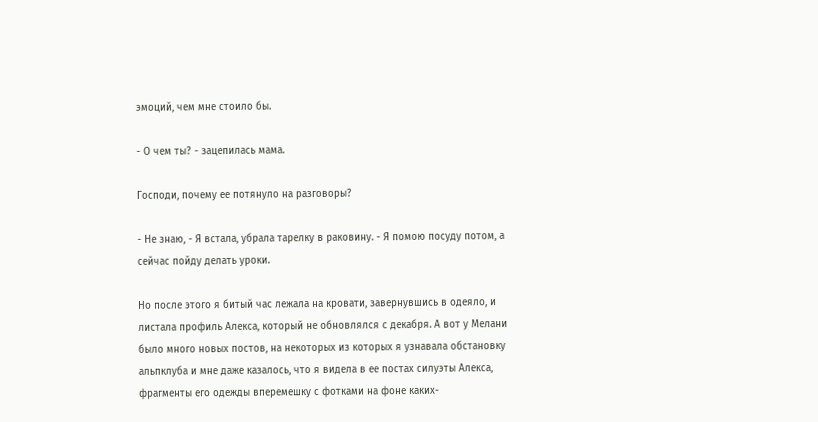эмоций, чем мне стоило бы.

- О чем ты? - зацепилась мама.

Господи, почему ее потянуло на разговоры?

- Не знаю, - Я встала, убрала тарелку в раковину. - Я помою посуду потом, а сейчас пойду делать уроки.

Но после этого я битый час лежала на кровати, завернувшись в одеяло, и листала профиль Алекса, который не обновлялся с декабря. А вот у Мелани было много новых постов, на некоторых из которых я узнавала обстановку альпклуба и мне даже казалось, что я видела в ее постах силуэты Алекса, фрагменты его одежды вперемешку с фотками на фоне каких-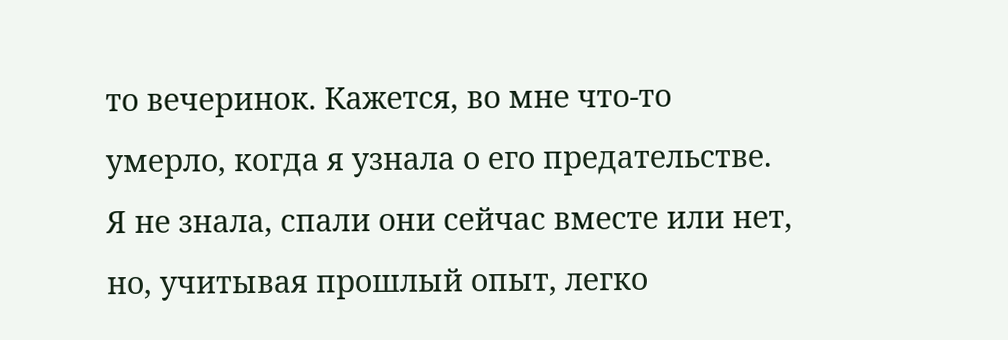то вечеринок. Кажется, во мне что-то умерло, когда я узнала о его предательстве. Я не знала, спали они сейчас вместе или нет, но, учитывая прошлый опыт, легко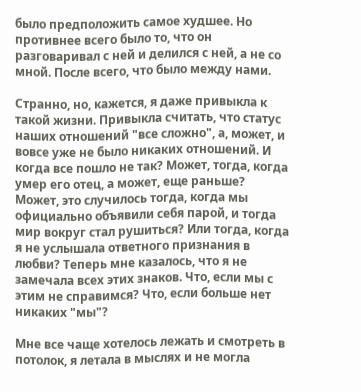было предположить самое худшее. Но противнее всего было то, что он разговаривал с ней и делился с ней, а не со мной. После всего, что было между нами.

Странно, но, кажется, я даже привыкла к такой жизни. Привыкла считать, что статус наших отношений "все сложно", а, может, и вовсе уже не было никаких отношений. И когда все пошло не так? Может, тогда, когда умер его отец, а может, еще раньше? Может, это случилось тогда, когда мы официально объявили себя парой, и тогда мир вокруг стал рушиться? Или тогда, когда я не услышала ответного признания в любви? Теперь мне казалось, что я не замечала всех этих знаков. Что, если мы с этим не справимся? Что, если больше нет никаких "мы"?

Мне все чаще хотелось лежать и смотреть в потолок, я летала в мыслях и не могла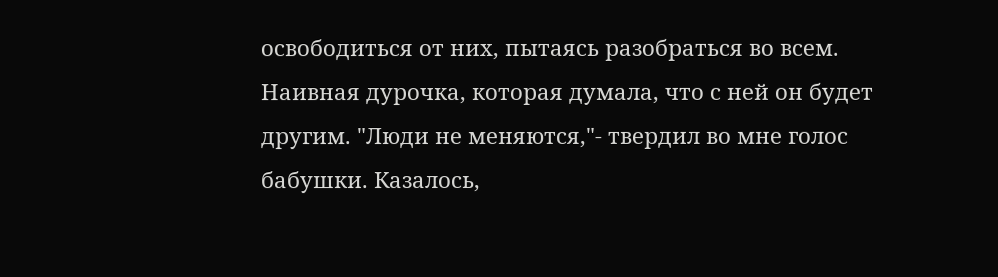освободиться от них, пытаясь разобраться во всем. Наивная дурочка, которая думала, что с ней он будет другим. "Люди не меняются,"- твердил во мне голос бабушки. Казалось,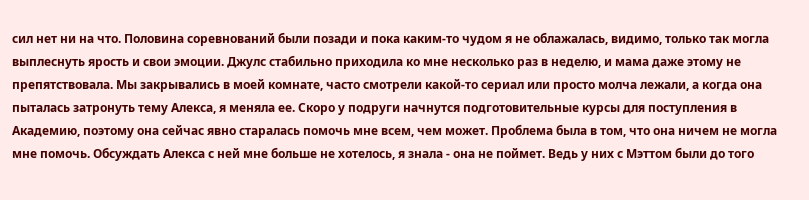сил нет ни на что. Половина соревнований были позади и пока каким-то чудом я не облажалась, видимо, только так могла выплеснуть ярость и свои эмоции. Джулс стабильно приходила ко мне несколько раз в неделю, и мама даже этому не препятствовала. Мы закрывались в моей комнате, часто смотрели какой-то сериал или просто молча лежали, а когда она пыталась затронуть тему Алекса, я меняла ее. Скоро у подруги начнутся подготовительные курсы для поступления в Академию, поэтому она сейчас явно старалась помочь мне всем, чем может. Проблема была в том, что она ничем не могла мне помочь. Обсуждать Алекса с ней мне больше не хотелось, я знала - она не поймет. Ведь у них с Мэттом были до того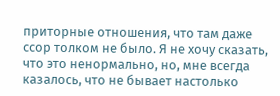приторные отношения, что там даже ссор толком не было. Я не хочу сказать, что это ненормально, но, мне всегда казалось, что не бывает настолько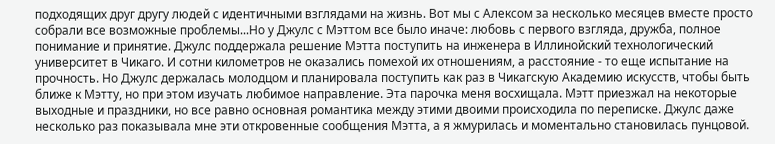подходящих друг другу людей с идентичными взглядами на жизнь. Вот мы с Алексом за несколько месяцев вместе просто собрали все возможные проблемы...Но у Джулс с Мэттом все было иначе: любовь с первого взгляда, дружба, полное понимание и принятие. Джулс поддержала решение Мэтта поступить на инженера в Иллинойский технологический университет в Чикаго. И сотни километров не оказались помехой их отношениям, а расстояние - то еще испытание на прочность. Но Джулс держалась молодцом и планировала поступить как раз в Чикагскую Академию искусств, чтобы быть ближе к Мэтту, но при этом изучать любимое направление. Эта парочка меня восхищала. Мэтт приезжал на некоторые выходные и праздники, но все равно основная романтика между этими двоими происходила по переписке. Джулс даже несколько раз показывала мне эти откровенные сообщения Мэтта, а я жмурилась и моментально становилась пунцовой.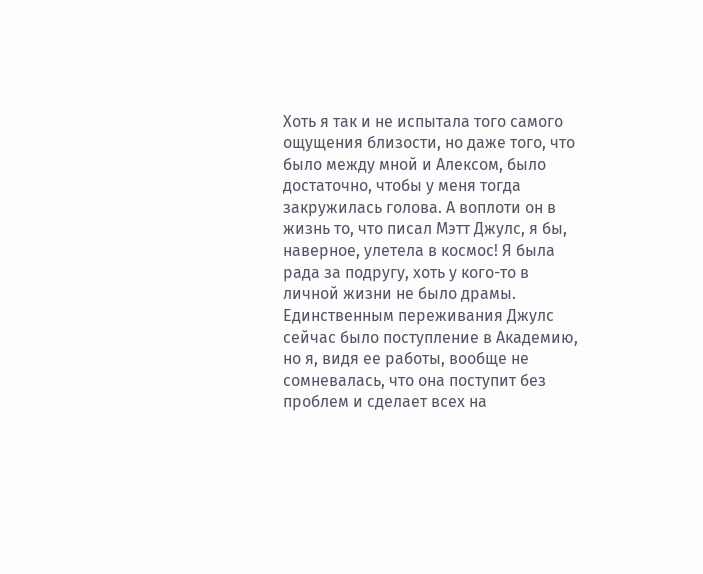Хоть я так и не испытала того самого ощущения близости, но даже того, что было между мной и Алексом, было достаточно, чтобы у меня тогда закружилась голова. А воплоти он в жизнь то, что писал Мэтт Джулс, я бы, наверное, улетела в космос! Я была рада за подругу, хоть у кого-то в личной жизни не было драмы. Единственным переживания Джулс сейчас было поступление в Академию, но я, видя ее работы, вообще не сомневалась, что она поступит без проблем и сделает всех на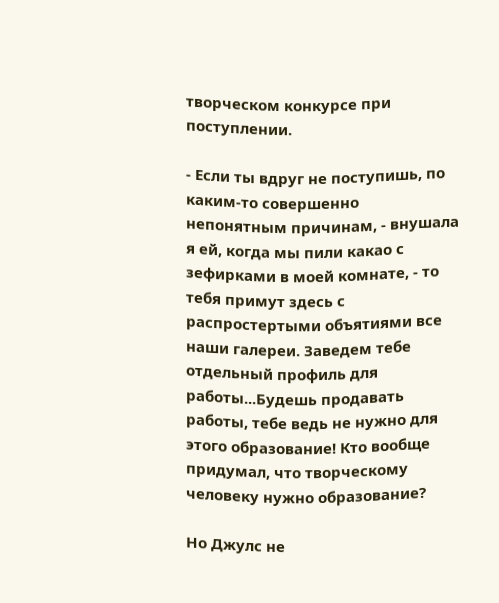творческом конкурсе при поступлении.

- Если ты вдруг не поступишь, по каким-то совершенно непонятным причинам, - внушала я ей, когда мы пили какао с зефирками в моей комнате, - то тебя примут здесь с распростертыми объятиями все наши галереи. Заведем тебе отдельный профиль для работы...Будешь продавать работы, тебе ведь не нужно для этого образование! Кто вообще придумал, что творческому человеку нужно образование?

Но Джулс не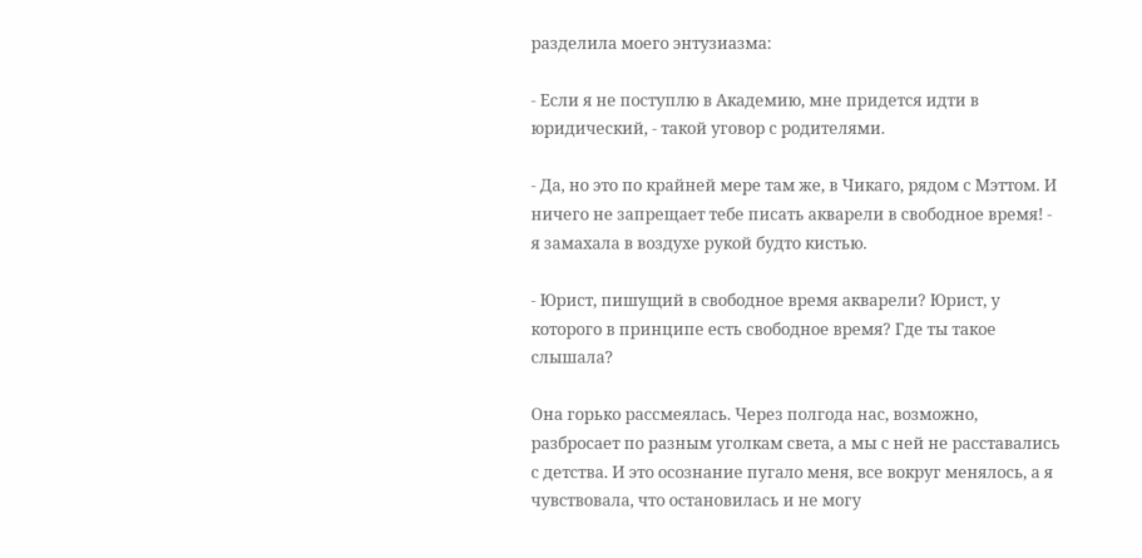разделила моего энтузиазма:

- Если я не поступлю в Академию, мне придется идти в юридический, - такой уговор с родителями.

- Да, но это по крайней мере там же, в Чикаго, рядом с Мэттом. И ничего не запрещает тебе писать акварели в свободное время! - я замахала в воздухе рукой будто кистью.

- Юрист, пишущий в свободное время акварели? Юрист, у которого в принципе есть свободное время? Где ты такое слышала?

Она горько рассмеялась. Через полгода нас, возможно, разбросает по разным уголкам света, а мы с ней не расставались с детства. И это осознание пугало меня, все вокруг менялось, а я чувствовала, что остановилась и не могу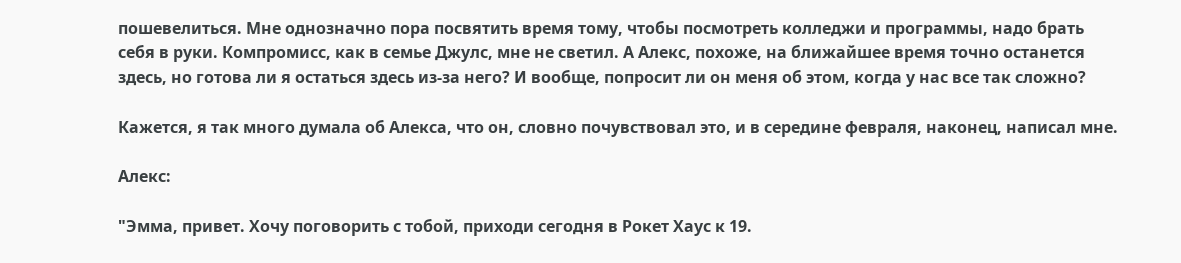пошевелиться. Мне однозначно пора посвятить время тому, чтобы посмотреть колледжи и программы, надо брать себя в руки. Компромисс, как в семье Джулс, мне не светил. А Алекс, похоже, на ближайшее время точно останется здесь, но готова ли я остаться здесь из-за него? И вообще, попросит ли он меня об этом, когда у нас все так сложно?

Кажется, я так много думала об Алекса, что он, словно почувствовал это, и в середине февраля, наконец, написал мне.

Алекс:

"Эмма, привет. Хочу поговорить с тобой, приходи сегодня в Рокет Хаус к 19.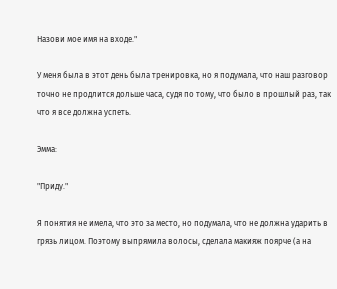Назови мое имя на входе."

У меня была в этот день была тренировка, но я подумала, что наш разговор точно не продлится дольше часа, судя по тому, что было в прошлый раз, так что я все должна успеть.

Эмма:

"Приду."

Я понятия не имела, что это за место, но подумала, что не должна ударить в грязь лицом. Поэтому выпрямила волосы, сделала макияж поярче (а на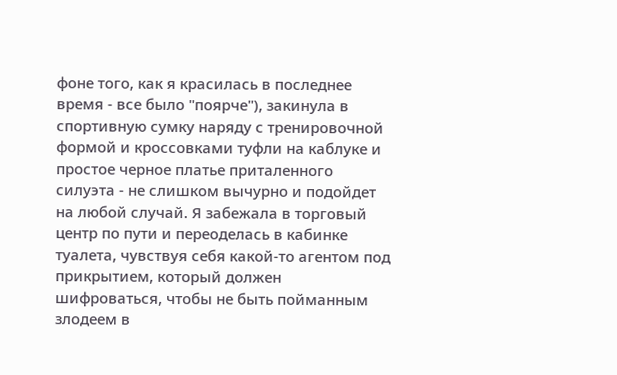фоне того, как я красилась в последнее время - все было "поярче"), закинула в спортивную сумку наряду с тренировочной формой и кроссовками туфли на каблуке и простое черное платье приталенного силуэта - не слишком вычурно и подойдет на любой случай. Я забежала в торговый центр по пути и переоделась в кабинке туалета, чувствуя себя какой-то агентом под прикрытием, который должен шифроваться, чтобы не быть пойманным злодеем в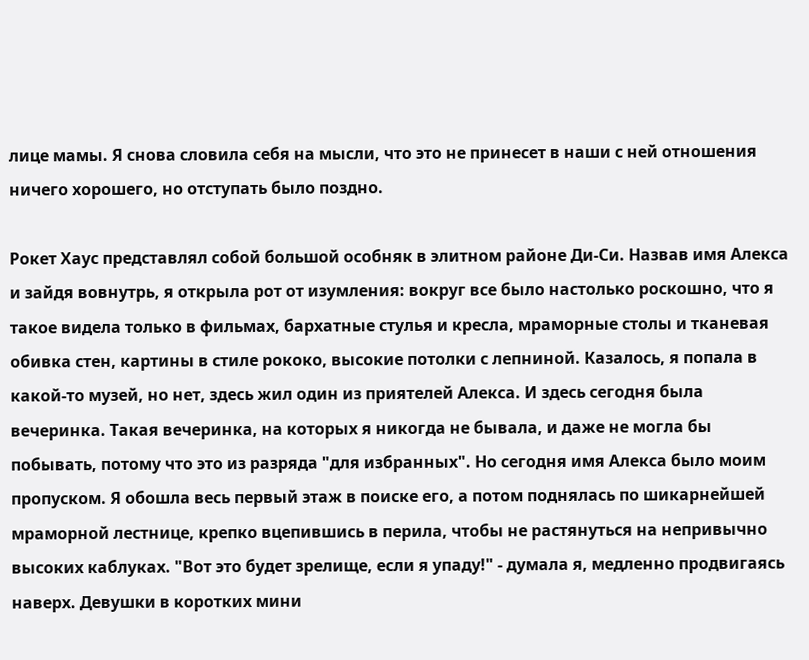лице мамы. Я снова словила себя на мысли, что это не принесет в наши с ней отношения ничего хорошего, но отступать было поздно.

Рокет Хаус представлял собой большой особняк в элитном районе Ди-Си. Назвав имя Алекса и зайдя вовнутрь, я открыла рот от изумления: вокруг все было настолько роскошно, что я такое видела только в фильмах, бархатные стулья и кресла, мраморные столы и тканевая обивка стен, картины в стиле рококо, высокие потолки с лепниной. Казалось, я попала в какой-то музей, но нет, здесь жил один из приятелей Алекса. И здесь сегодня была вечеринка. Такая вечеринка, на которых я никогда не бывала, и даже не могла бы побывать, потому что это из разряда "для избранных". Но сегодня имя Алекса было моим пропуском. Я обошла весь первый этаж в поиске его, а потом поднялась по шикарнейшей мраморной лестнице, крепко вцепившись в перила, чтобы не растянуться на непривычно высоких каблуках. "Вот это будет зрелище, если я упаду!" - думала я, медленно продвигаясь наверх. Девушки в коротких мини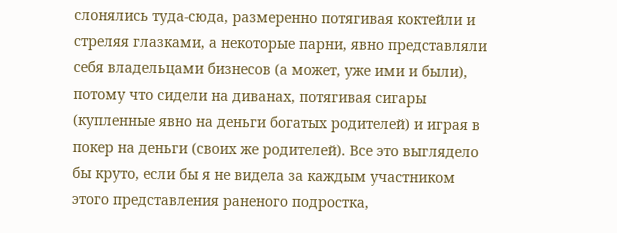слонялись туда-сюда, размеренно потягивая коктейли и стреляя глазками, а некоторые парни, явно представляли себя владельцами бизнесов (а может, уже ими и были), потому что сидели на диванах, потягивая сигары (купленные явно на деньги богатых родителей) и играя в покер на деньги (своих же родителей). Все это выглядело бы круто, если бы я не видела за каждым участником этого представления раненого подростка,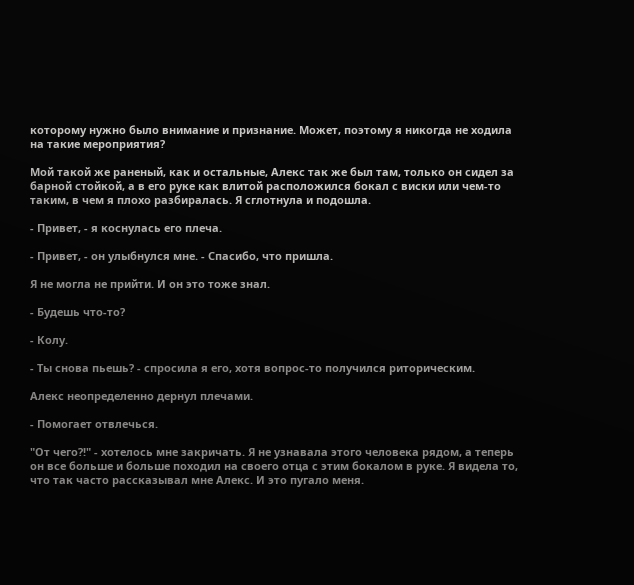которому нужно было внимание и признание. Может, поэтому я никогда не ходила на такие мероприятия?

Мой такой же раненый, как и остальные, Алекс так же был там, только он сидел за барной стойкой, а в его руке как влитой расположился бокал с виски или чем-то таким, в чем я плохо разбиралась. Я сглотнула и подошла.

- Привет, - я коснулась его плеча.

- Привет, - он улыбнулся мне. - Спасибо, что пришла.

Я не могла не прийти. И он это тоже знал.

- Будешь что-то?

- Колу.

- Ты снова пьешь? - спросила я его, хотя вопрос-то получился риторическим.

Алекс неопределенно дернул плечами.

- Помогает отвлечься.

"От чего?!" - хотелось мне закричать. Я не узнавала этого человека рядом, а теперь он все больше и больше походил на своего отца с этим бокалом в руке. Я видела то, что так часто рассказывал мне Алекс. И это пугало меня.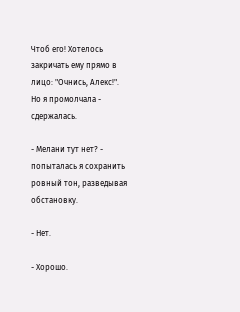Чтоб его! Хотелось закричать ему прямо в лицо: "Очнись, Алекс!". Но я промолчала - сдержалась.

- Мелани тут нет? - попыталась я сохранить ровный тон, разведывая обстановку.

- Нет.

- Хорошо.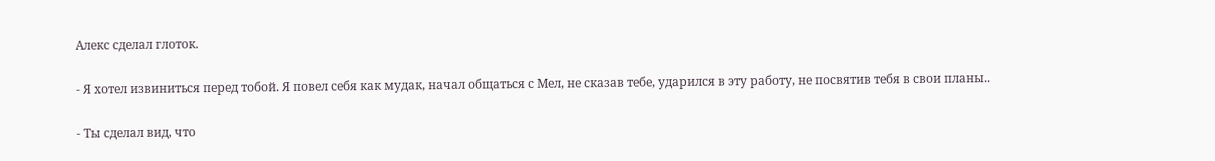Алекс сделал глоток.

- Я хотел извиниться перед тобой. Я повел себя как мудак, начал общаться с Мел, не сказав тебе, ударился в эту работу, не посвятив тебя в свои планы..

- Ты сделал вид, что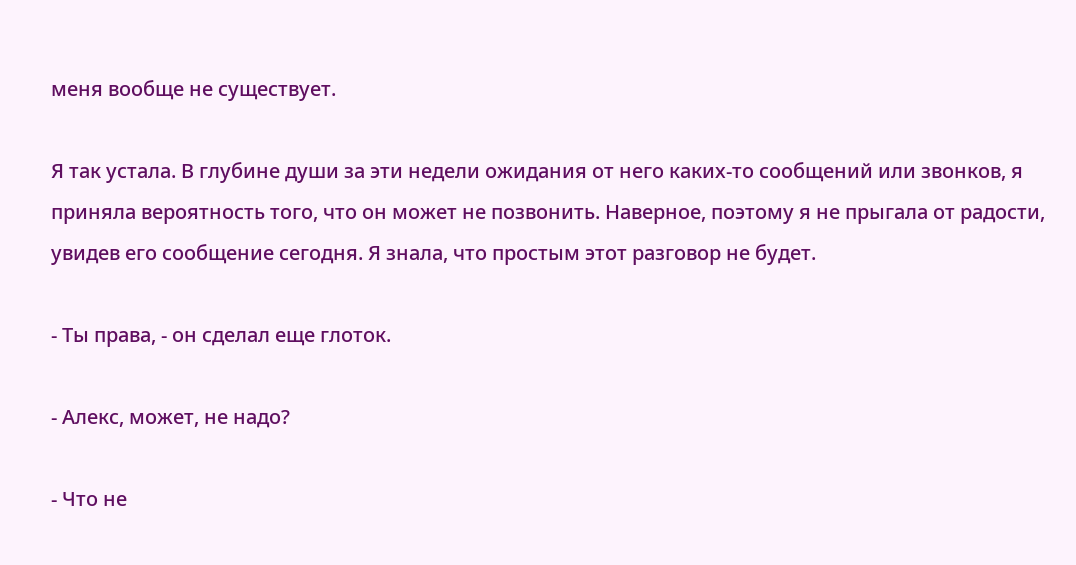меня вообще не существует.

Я так устала. В глубине души за эти недели ожидания от него каких-то сообщений или звонков, я приняла вероятность того, что он может не позвонить. Наверное, поэтому я не прыгала от радости, увидев его сообщение сегодня. Я знала, что простым этот разговор не будет.

- Ты права, - он сделал еще глоток.

- Алекс, может, не надо?

- Что не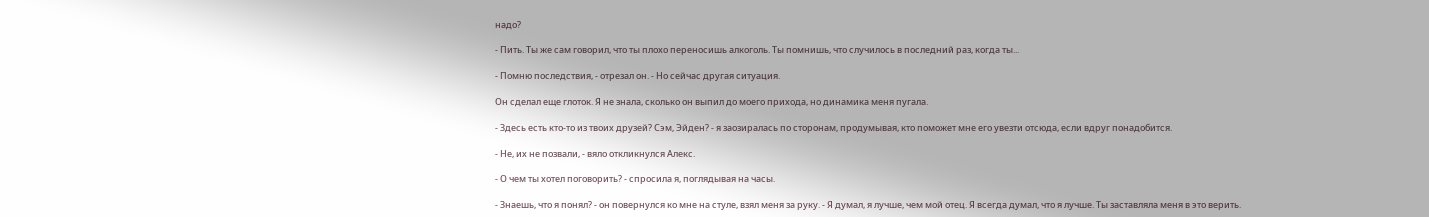надо?

- Пить. Ты же сам говорил, что ты плохо переносишь алкоголь. Ты помнишь, что случилось в последний раз, когда ты...

- Помню последствия, - отрезал он. - Но сейчас другая ситуация.

Он сделал еще глоток. Я не знала, сколько он выпил до моего прихода, но динамика меня пугала.

- Здесь есть кто-то из твоих друзей? Сэм, Эйден? - я заозиралась по сторонам, продумывая, кто поможет мне его увезти отсюда, если вдруг понадобится.

- Не, их не позвали, - вяло откликнулся Алекс.

- О чем ты хотел поговорить? - спросила я, поглядывая на часы.

- Знаешь, что я понял? - он повернулся ко мне на стуле, взял меня за руку. - Я думал, я лучше, чем мой отец. Я всегда думал, что я лучше. Ты заставляла меня в это верить.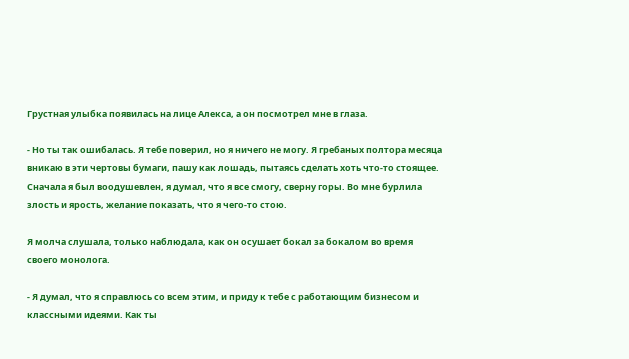Грустная улыбка появилась на лице Алекса, а он посмотрел мне в глаза.

- Но ты так ошибалась. Я тебе поверил, но я ничего не могу. Я гребаных полтора месяца вникаю в эти чертовы бумаги, пашу как лошадь, пытаясь сделать хоть что-то стоящее. Сначала я был воодушевлен, я думал, что я все смогу, сверну горы. Во мне бурлила злость и ярость, желание показать, что я чего-то стою.

Я молча слушала, только наблюдала, как он осушает бокал за бокалом во время своего монолога.

- Я думал, что я справлюсь со всем этим, и приду к тебе с работающим бизнесом и классными идеями. Как ты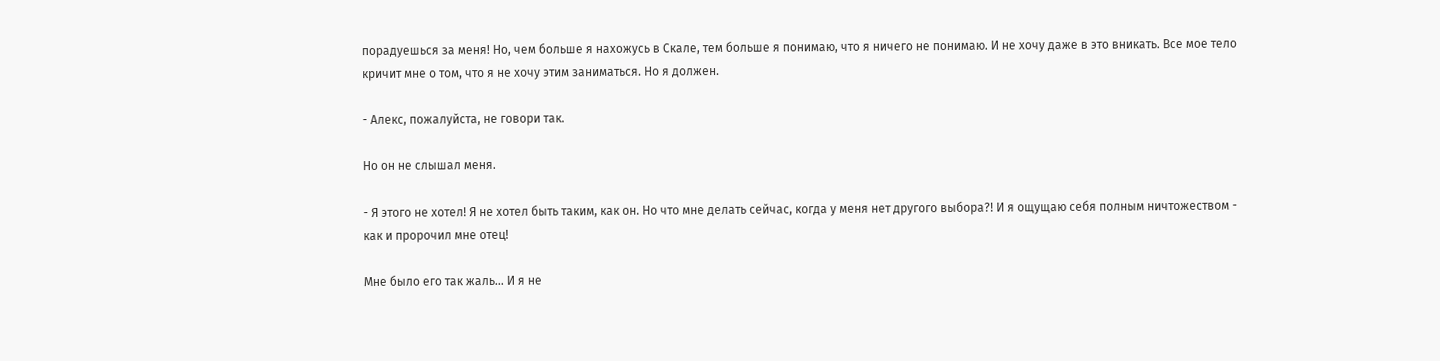порадуешься за меня! Но, чем больше я нахожусь в Скале, тем больше я понимаю, что я ничего не понимаю. И не хочу даже в это вникать. Все мое тело кричит мне о том, что я не хочу этим заниматься. Но я должен.

- Алекс, пожалуйста, не говори так.

Но он не слышал меня.

- Я этого не хотел! Я не хотел быть таким, как он. Но что мне делать сейчас, когда у меня нет другого выбора?! И я ощущаю себя полным ничтожеством - как и пророчил мне отец!

Мне было его так жаль... И я не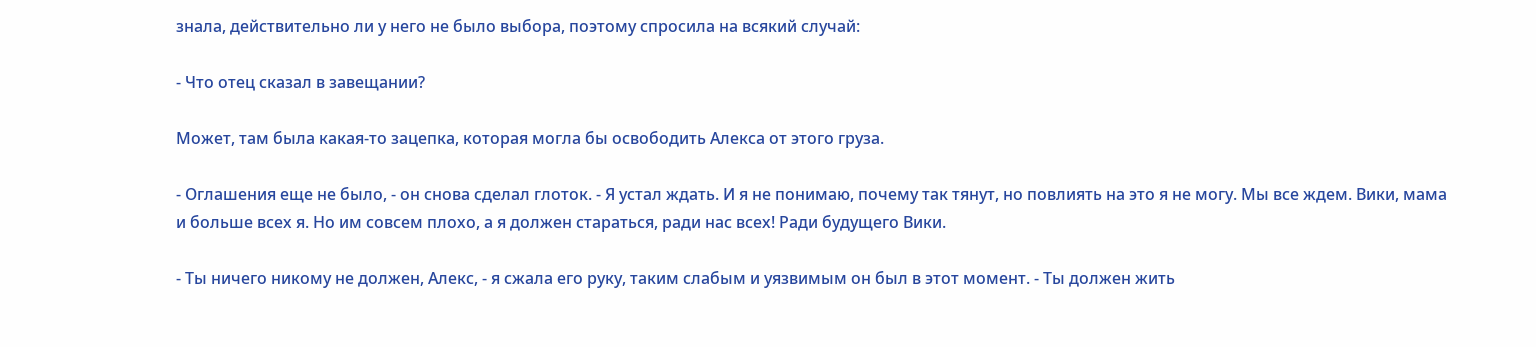знала, действительно ли у него не было выбора, поэтому спросила на всякий случай:

- Что отец сказал в завещании?

Может, там была какая-то зацепка, которая могла бы освободить Алекса от этого груза.

- Оглашения еще не было, - он снова сделал глоток. - Я устал ждать. И я не понимаю, почему так тянут, но повлиять на это я не могу. Мы все ждем. Вики, мама и больше всех я. Но им совсем плохо, а я должен стараться, ради нас всех! Ради будущего Вики.

- Ты ничего никому не должен, Алекс, - я сжала его руку, таким слабым и уязвимым он был в этот момент. - Ты должен жить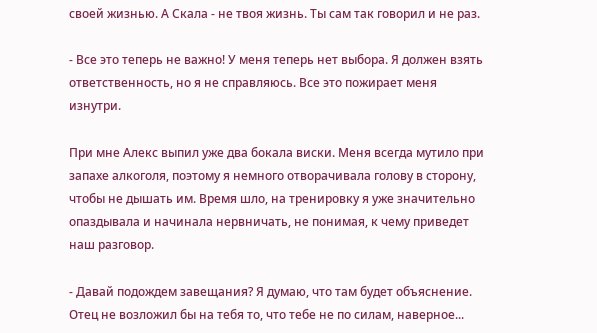своей жизнью. А Скала - не твоя жизнь. Ты сам так говорил и не раз.

- Все это теперь не важно! У меня теперь нет выбора. Я должен взять ответственность, но я не справляюсь. Все это пожирает меня изнутри.

При мне Алекс выпил уже два бокала виски. Меня всегда мутило при запахе алкоголя, поэтому я немного отворачивала голову в сторону, чтобы не дышать им. Время шло, на тренировку я уже значительно опаздывала и начинала нервничать, не понимая, к чему приведет наш разговор.

- Давай подождем завещания? Я думаю, что там будет объяснение. Отец не возложил бы на тебя то, что тебе не по силам, наверное...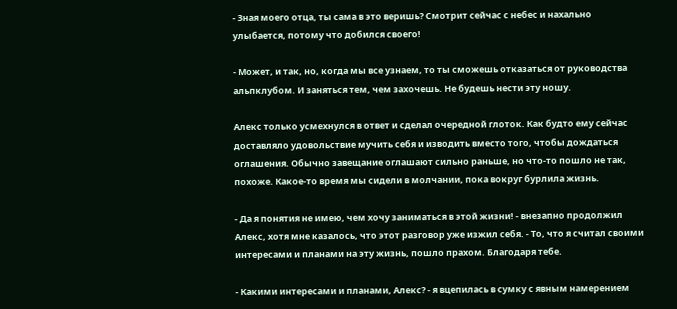- Зная моего отца, ты сама в это веришь? Смотрит сейчас с небес и нахально улыбается, потому что добился своего!

- Может, и так, но, когда мы все узнаем, то ты сможешь отказаться от руководства альпклубом. И заняться тем, чем захочешь. Не будешь нести эту ношу.

Алекс только усмехнулся в ответ и сделал очередной глоток. Как будто ему сейчас доставляло удовольствие мучить себя и изводить вместо того, чтобы дождаться оглашения. Обычно завещание оглашают сильно раньше, но что-то пошло не так, похоже. Какое-то время мы сидели в молчании, пока вокруг бурлила жизнь.

- Да я понятия не имею, чем хочу заниматься в этой жизни! - внезапно продолжил Алекс, хотя мне казалось, что этот разговор уже изжил себя. - То, что я считал своими интересами и планами на эту жизнь, пошло прахом. Благодаря тебе.

- Какими интересами и планами, Алекс? - я вцепилась в сумку с явным намерением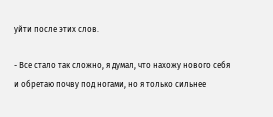уйти после этих слов.

- Все стало так сложно, я думал, что нахожу нового себя и обретаю почву под ногами, но я только сильнее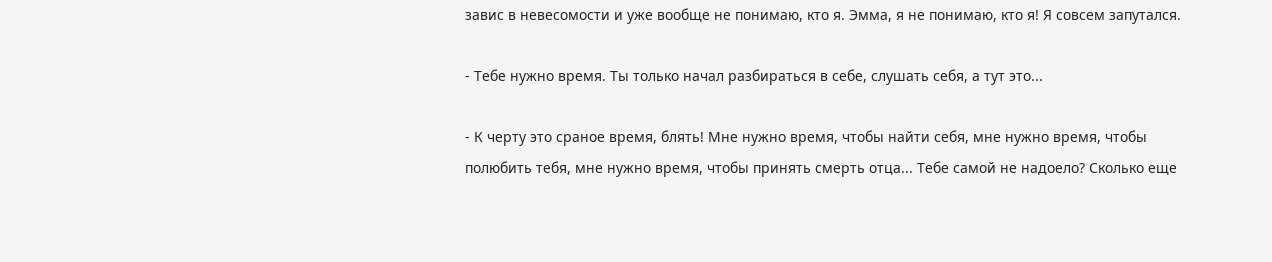завис в невесомости и уже вообще не понимаю, кто я. Эмма, я не понимаю, кто я! Я совсем запутался.

- Тебе нужно время. Ты только начал разбираться в себе, слушать себя, а тут это...

- К черту это сраное время, блять! Мне нужно время, чтобы найти себя, мне нужно время, чтобы полюбить тебя, мне нужно время, чтобы принять смерть отца... Тебе самой не надоело? Сколько еще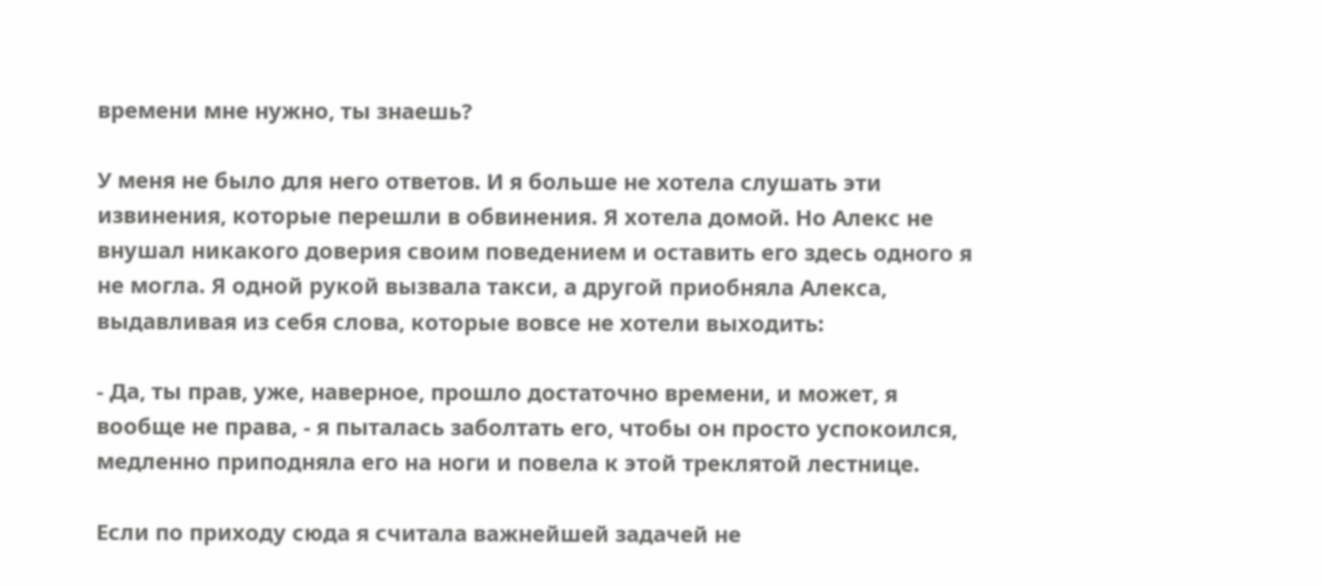времени мне нужно, ты знаешь?

У меня не было для него ответов. И я больше не хотела слушать эти извинения, которые перешли в обвинения. Я хотела домой. Но Алекс не внушал никакого доверия своим поведением и оставить его здесь одного я не могла. Я одной рукой вызвала такси, а другой приобняла Алекса, выдавливая из себя слова, которые вовсе не хотели выходить:

- Да, ты прав, уже, наверное, прошло достаточно времени, и может, я вообще не права, - я пыталась заболтать его, чтобы он просто успокоился, медленно приподняла его на ноги и повела к этой треклятой лестнице.

Если по приходу сюда я считала важнейшей задачей не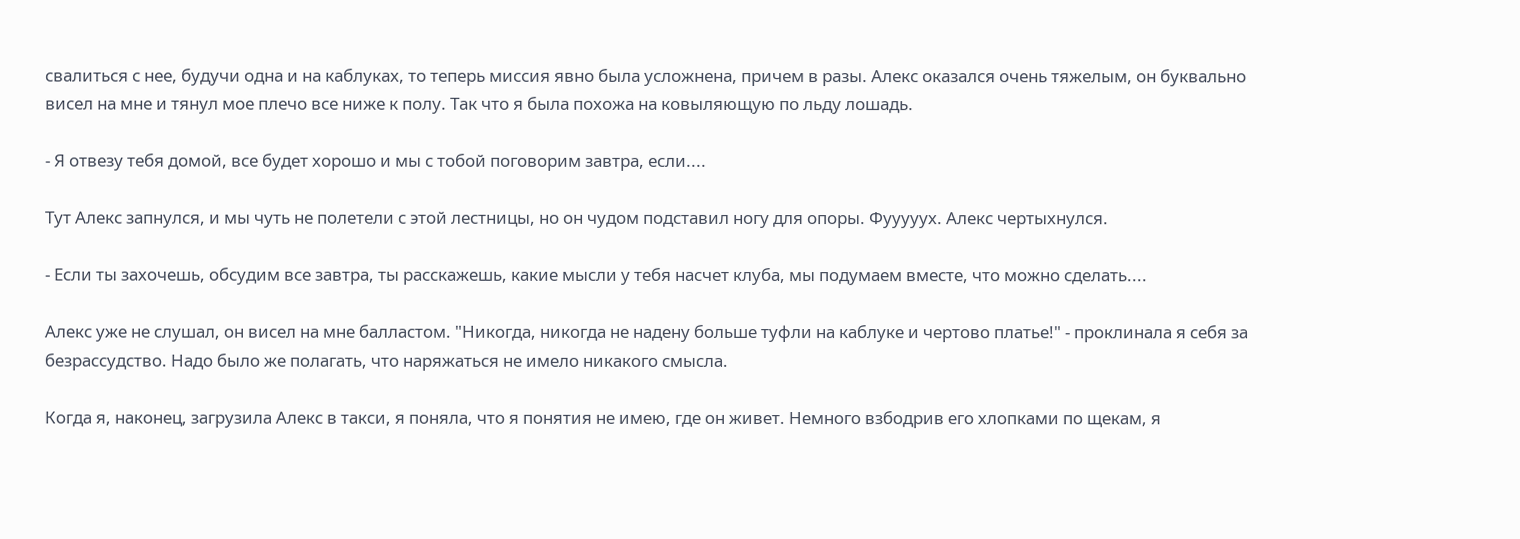свалиться с нее, будучи одна и на каблуках, то теперь миссия явно была усложнена, причем в разы. Алекс оказался очень тяжелым, он буквально висел на мне и тянул мое плечо все ниже к полу. Так что я была похожа на ковыляющую по льду лошадь.

- Я отвезу тебя домой, все будет хорошо и мы с тобой поговорим завтра, если....

Тут Алекс запнулся, и мы чуть не полетели с этой лестницы, но он чудом подставил ногу для опоры. Фууууух. Алекс чертыхнулся.

- Если ты захочешь, обсудим все завтра, ты расскажешь, какие мысли у тебя насчет клуба, мы подумаем вместе, что можно сделать....

Алекс уже не слушал, он висел на мне балластом. "Никогда, никогда не надену больше туфли на каблуке и чертово платье!" - проклинала я себя за безрассудство. Надо было же полагать, что наряжаться не имело никакого смысла.

Когда я, наконец, загрузила Алекс в такси, я поняла, что я понятия не имею, где он живет. Немного взбодрив его хлопками по щекам, я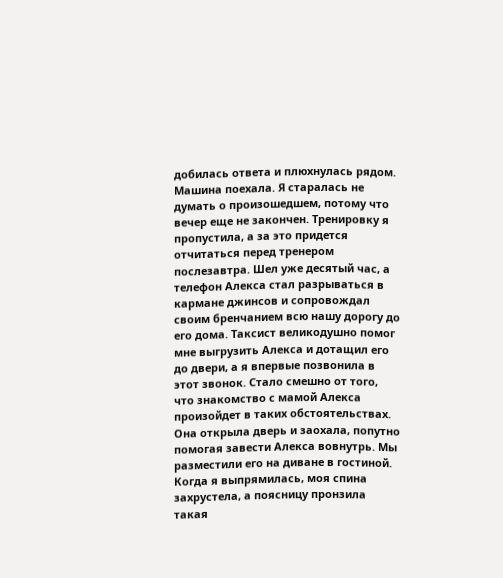добилась ответа и плюхнулась рядом. Машина поехала. Я старалась не думать о произошедшем, потому что вечер еще не закончен. Тренировку я пропустила, а за это придется отчитаться перед тренером послезавтра. Шел уже десятый час, а телефон Алекса стал разрываться в кармане джинсов и сопровождал своим бренчанием всю нашу дорогу до его дома. Таксист великодушно помог мне выгрузить Алекса и дотащил его до двери, а я впервые позвонила в этот звонок. Стало смешно от того, что знакомство с мамой Алекса произойдет в таких обстоятельствах. Она открыла дверь и заохала, попутно помогая завести Алекса вовнутрь. Мы разместили его на диване в гостиной. Когда я выпрямилась, моя спина захрустела, а поясницу пронзила такая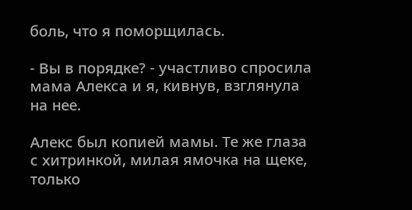боль, что я поморщилась.

- Вы в порядке? - участливо спросила мама Алекса и я, кивнув, взглянула на нее.

Алекс был копией мамы. Те же глаза с хитринкой, милая ямочка на щеке, только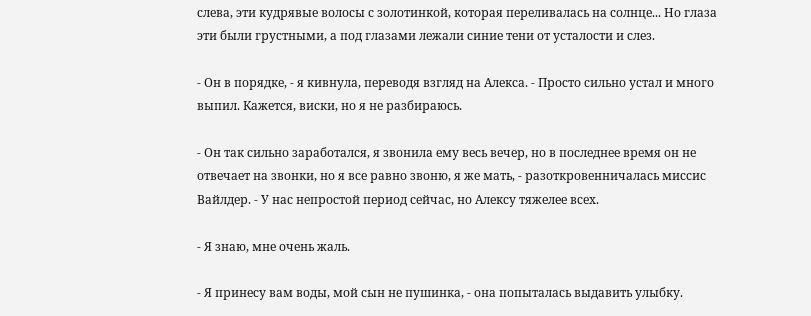слева, эти кудрявые волосы с золотинкой, которая переливалась на солнце... Но глаза эти были грустными, а под глазами лежали синие тени от усталости и слез.

- Он в порядке, - я кивнула, переводя взгляд на Алекса. - Просто сильно устал и много выпил. Кажется, виски, но я не разбираюсь.

- Он так сильно заработался, я звонила ему весь вечер, но в последнее время он не отвечает на звонки, но я все равно звоню, я же мать, - разоткровенничалась миссис Вайлдер. - У нас непростой период сейчас, но Алексу тяжелее всех.

- Я знаю, мне очень жаль.

- Я принесу вам воды, мой сын не пушинка, - она попыталась выдавить улыбку.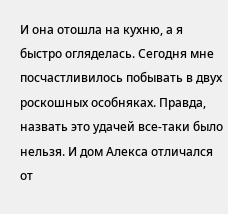И она отошла на кухню, а я быстро огляделась. Сегодня мне посчастливилось побывать в двух роскошных особняках. Правда, назвать это удачей все-таки было нельзя. И дом Алекса отличался от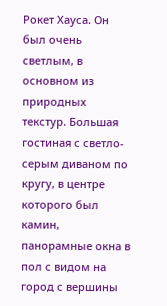Рокет Хауса. Он был очень светлым, в основном из природных текстур. Большая гостиная с светло-серым диваном по кругу, в центре которого был камин, панорамные окна в пол с видом на город с вершины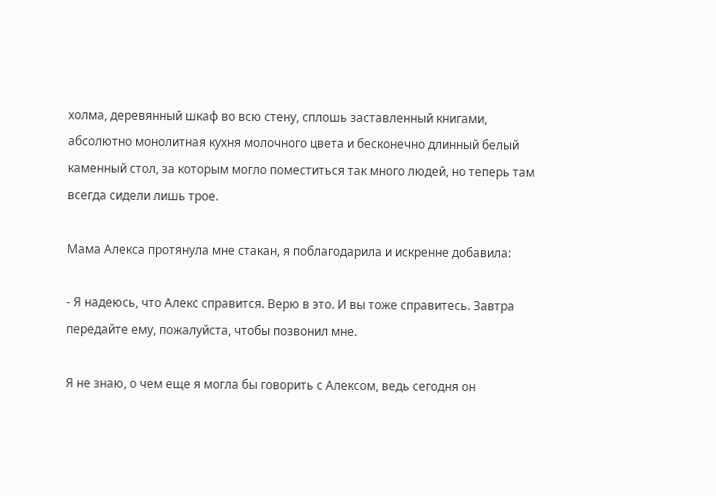холма, деревянный шкаф во всю стену, сплошь заставленный книгами, абсолютно монолитная кухня молочного цвета и бесконечно длинный белый каменный стол, за которым могло поместиться так много людей, но теперь там всегда сидели лишь трое.

Мама Алекса протянула мне стакан, я поблагодарила и искренне добавила:

- Я надеюсь, что Алекс справится. Верю в это. И вы тоже справитесь. Завтра передайте ему, пожалуйста, чтобы позвонил мне.

Я не знаю, о чем еще я могла бы говорить с Алексом, ведь сегодня он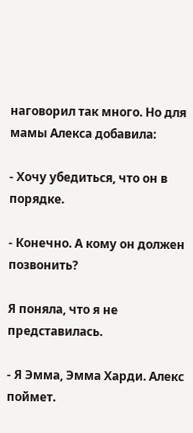наговорил так много. Но для мамы Алекса добавила:

- Хочу убедиться, что он в порядке.

- Конечно. А кому он должен позвонить?

Я поняла, что я не представилась.

- Я Эмма, Эмма Харди. Алекс поймет.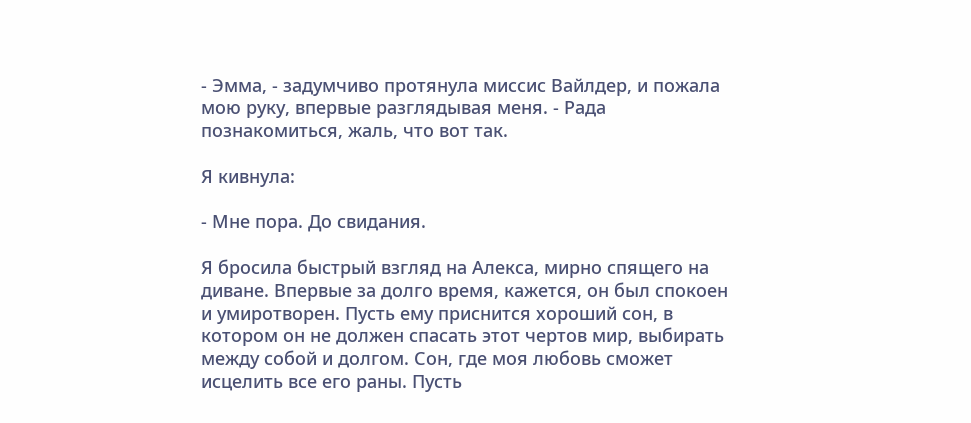- Эмма, - задумчиво протянула миссис Вайлдер, и пожала мою руку, впервые разглядывая меня. - Рада познакомиться, жаль, что вот так.

Я кивнула:

- Мне пора. До свидания.

Я бросила быстрый взгляд на Алекса, мирно спящего на диване. Впервые за долго время, кажется, он был спокоен и умиротворен. Пусть ему приснится хороший сон, в котором он не должен спасать этот чертов мир, выбирать между собой и долгом. Сон, где моя любовь сможет исцелить все его раны. Пусть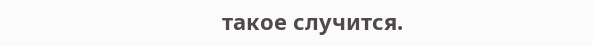такое случится.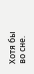Хотя бы во сне.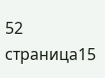52 страница15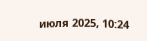июля 2025, 10:24